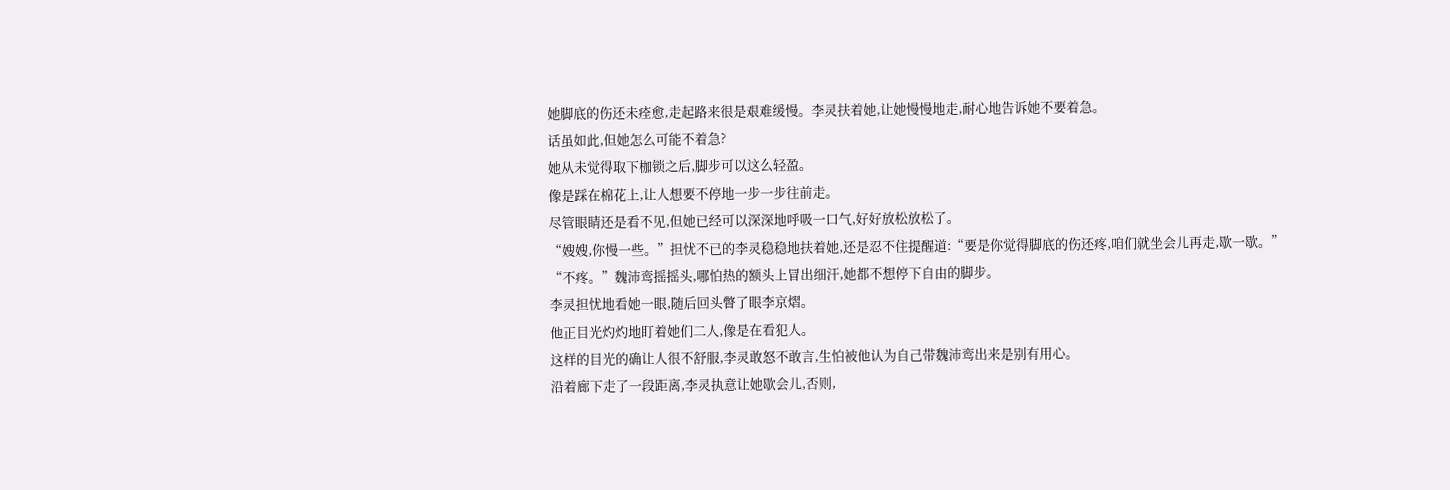她脚底的伤还未痊愈,走起路来很是艰难缓慢。李灵扶着她,让她慢慢地走,耐心地告诉她不要着急。
话虽如此,但她怎么可能不着急?
她从未觉得取下枷锁之后,脚步可以这么轻盈。
像是踩在棉花上,让人想要不停地一步一步往前走。
尽管眼睛还是看不见,但她已经可以深深地呼吸一口气,好好放松放松了。
“嫂嫂,你慢一些。”担忧不已的李灵稳稳地扶着她,还是忍不住提醒道:“要是你觉得脚底的伤还疼,咱们就坐会儿再走,歇一歇。”
“不疼。”魏沛鸾摇摇头,哪怕热的额头上冒出细汗,她都不想停下自由的脚步。
李灵担忧地看她一眼,随后回头瞥了眼李京熠。
他正目光灼灼地盯着她们二人,像是在看犯人。
这样的目光的确让人很不舒服,李灵敢怒不敢言,生怕被他认为自己带魏沛鸾出来是别有用心。
沿着廊下走了一段距离,李灵执意让她歇会儿,否则,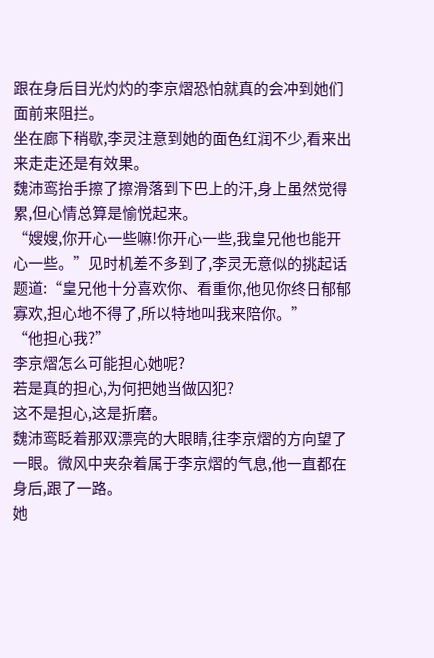跟在身后目光灼灼的李京熠恐怕就真的会冲到她们面前来阻拦。
坐在廊下稍歇,李灵注意到她的面色红润不少,看来出来走走还是有效果。
魏沛鸾抬手擦了擦滑落到下巴上的汗,身上虽然觉得累,但心情总算是愉悦起来。
“嫂嫂,你开心一些嘛!你开心一些,我皇兄他也能开心一些。”见时机差不多到了,李灵无意似的挑起话题道:“皇兄他十分喜欢你、看重你,他见你终日郁郁寡欢,担心地不得了,所以特地叫我来陪你。”
“他担心我?”
李京熠怎么可能担心她呢?
若是真的担心,为何把她当做囚犯?
这不是担心,这是折磨。
魏沛鸾眨着那双漂亮的大眼睛,往李京熠的方向望了一眼。微风中夹杂着属于李京熠的气息,他一直都在身后,跟了一路。
她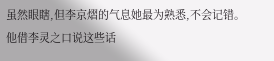虽然眼瞎,但李京熠的气息她最为熟悉,不会记错。
他借李灵之口说这些话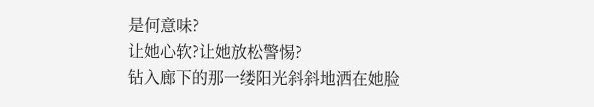是何意味?
让她心软?让她放松警惕?
钻入廊下的那一缕阳光斜斜地洒在她脸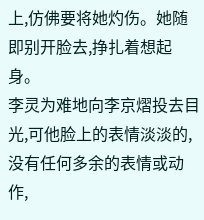上,仿佛要将她灼伤。她随即别开脸去,挣扎着想起身。
李灵为难地向李京熠投去目光,可他脸上的表情淡淡的,没有任何多余的表情或动作,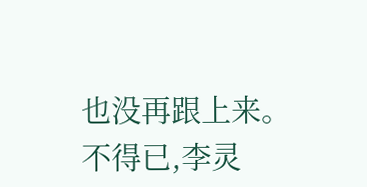也没再跟上来。
不得已,李灵